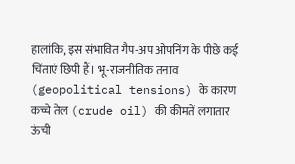हालांकि, इस संभावित गैप-अप ओपनिंग के पीछे कई चिंताएं छिपी हैं। भू-राजनीतिक तनाव (geopolitical tensions) के कारण कच्चे तेल (crude oil) की कीमतें लगातार ऊंची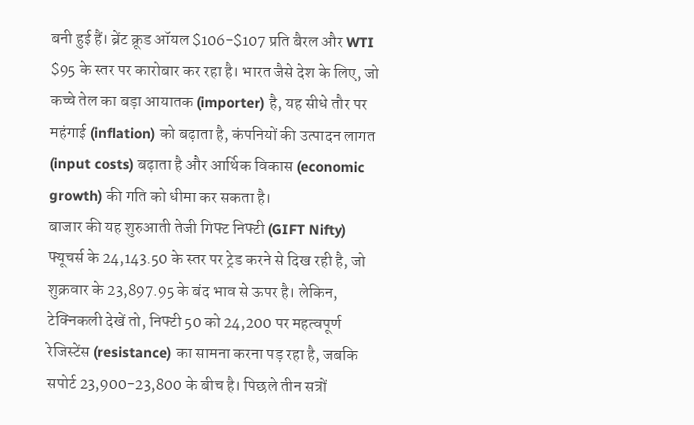बनी हुई हैं। ब्रेंट क्रूड ऑयल $106-$107 प्रति बैरल और WTI $95 के स्तर पर कारोबार कर रहा है। भारत जैसे देश के लिए, जो कच्चे तेल का बड़ा आयातक (importer) है, यह सीधे तौर पर महंगाई (inflation) को बढ़ाता है, कंपनियों की उत्पादन लागत (input costs) बढ़ाता है और आर्थिक विकास (economic growth) की गति को धीमा कर सकता है।
बाजार की यह शुरुआती तेजी गिफ्ट निफ्टी (GIFT Nifty) फ्यूचर्स के 24,143.50 के स्तर पर ट्रेड करने से दिख रही है, जो शुक्रवार के 23,897.95 के बंद भाव से ऊपर है। लेकिन, टेक्निकली देखें तो, निफ्टी 50 को 24,200 पर महत्वपूर्ण रेजिस्टेंस (resistance) का सामना करना पड़ रहा है, जबकि सपोर्ट 23,900-23,800 के बीच है। पिछले तीन सत्रों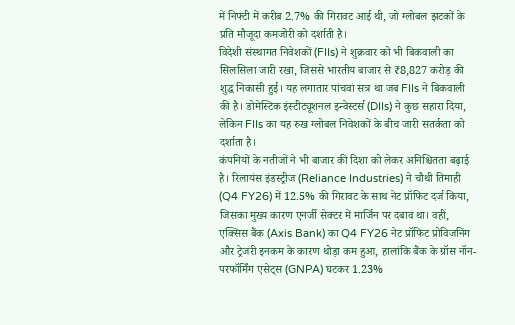में निफ्टी में करीब 2.7% की गिरावट आई थी, जो ग्लोबल झटकों के प्रति मौजूदा कमजोरी को दर्शाती है।
विदेशी संस्थागत निवेशकों (FIIs) ने शुक्रवार को भी बिकवाली का सिलसिला जारी रखा, जिससे भारतीय बाजार से ₹8,827 करोड़ की शुद्ध निकासी हुई। यह लगातार पांचवां सत्र था जब FIIs ने बिकवाली की है। डोमेस्टिक इंस्टीट्यूशनल इन्वेस्टर्स (DIIs) ने कुछ सहारा दिया, लेकिन FIIs का यह रुख ग्लोबल निवेशकों के बीच जारी सतर्कता को दर्शाता है।
कंपनियों के नतीजों ने भी बाजार की दिशा को लेकर अनिश्चितता बढ़ाई है। रिलायंस इंडस्ट्रीज (Reliance Industries) ने चौथी तिमाही (Q4 FY26) में 12.5% की गिरावट के साथ नेट प्रॉफिट दर्ज किया, जिसका मुख्य कारण एनर्जी सेक्टर में मार्जिन पर दबाव था। वहीं, एक्सिस बैंक (Axis Bank) का Q4 FY26 नेट प्रॉफिट प्रोविजनिंग और ट्रेजरी इनकम के कारण थोड़ा कम हुआ, हालांकि बैंक के ग्रॉस नॉन-परफॉर्मिंग एसेट्स (GNPA) घटकर 1.23%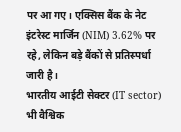पर आ गए। एक्सिस बैंक के नेट इंटरेस्ट मार्जिन (NIM) 3.62% पर रहे, लेकिन बड़े बैंकों से प्रतिस्पर्धा जारी है।
भारतीय आईटी सेक्टर (IT sector) भी वैश्विक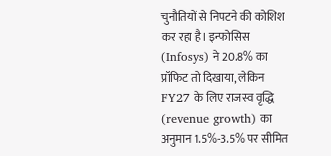चुनौतियों से निपटने की कोशिश कर रहा है। इन्फोसिस (Infosys) ने 20.8% का प्रॉफिट तो दिखाया, लेकिन FY27 के लिए राजस्व वृद्धि (revenue growth) का अनुमान 1.5%-3.5% पर सीमित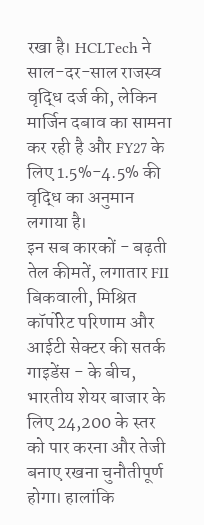रखा है। HCLTech ने साल-दर-साल राजस्व वृद्धि दर्ज की, लेकिन मार्जिन दबाव का सामना कर रही है और FY27 के लिए 1.5%-4.5% की वृद्धि का अनुमान लगाया है।
इन सब कारकों - बढ़ती तेल कीमतें, लगातार FII बिकवाली, मिश्रित कॉर्पोरेट परिणाम और आईटी सेक्टर की सतर्क गाइडेंस - के बीच, भारतीय शेयर बाजार के लिए 24,200 के स्तर को पार करना और तेजी बनाए रखना चुनौतीपूर्ण होगा। हालांकि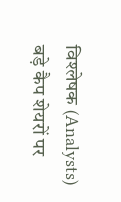विश्लेषक (Analysts) बड़े कैप शेयरों पर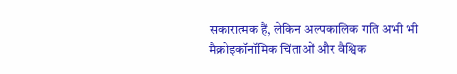सकारात्मक हैं, लेकिन अल्पकालिक गति अभी भी मैक्रोइकॉनॉमिक चिंताओं और वैश्विक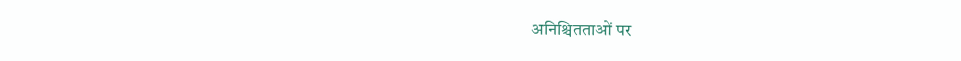अनिश्चितताओं पर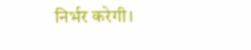निर्भर करेगी।